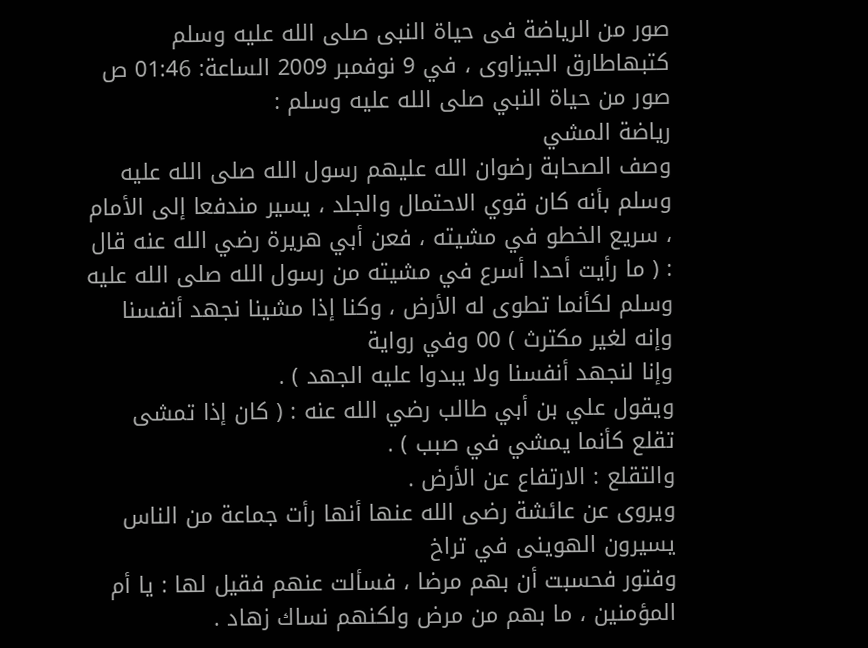صور من الرياضة فى حياة النبى صلى الله عليه وسلم
كتبهاطارق الجيزاوى ، في 9 نوفمبر 2009 الساعة: 01:46 ص
صور من حياة النبي صلى الله عليه وسلم :
رياضة المشي
وصف الصحابة رضوان الله عليهم رسول الله صلى الله عليه وسلم بأنه كان قوي الاحتمال والجلد ، يسير مندفعا إلى الأمام ، سريع الخطو في مشيته ، فعن أبي هريرة رضي الله عنه قال : ( ما رأيت أحدا أسرع في مشيته من رسول الله صلى الله عليه وسلم لكأنما تطوى له الأرض ، وكنا إذا مشينا نجهد أنفسنا وإنه لغير مكترث ) 00 وفي رواية
وإنا لنجهد أنفسنا ولا يبدوا عليه الجهد ) .
ويقول علي بن أبي طالب رضي الله عنه : ( كان إذا تمشى تقلع كأنما يمشي في صبب ) .
والتقلع : الارتفاع عن الأرض .
ويروى عن عائشة رضى الله عنها أنها رأت جماعة من الناس يسيرون الهوينى في تراخ
وفتور فحسبت أن بهم مرضا ، فسألت عنهم فقيل لها : يا أم المؤمنين ، ما بهم من مرض ولكنهم نساك زهاد .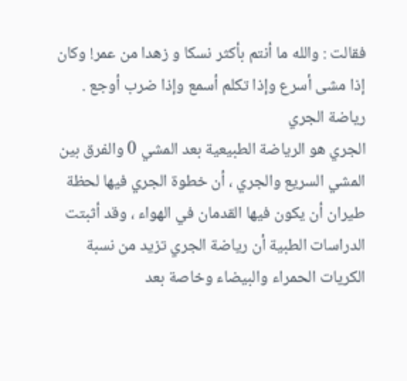فقالت : والله ما أنتم بأكثر نسكا و زهدا من عمر! وكان إذا مشى أسرع وإذا تكلم أسمع وإذا ضرب أوجع .
رياضة الجري
الجري هو الرياضة الطبيعية بعد المشي 0 والفرق بين المشي السريع والجري ، أن خطوة الجري فيها لحظة طيران أن يكون فيها القدمان في الهواء ، وقد أثبتت الدراسات الطبية أن رياضة الجري تزيد من نسبة الكريات الحمراء والبيضاء وخاصة بعد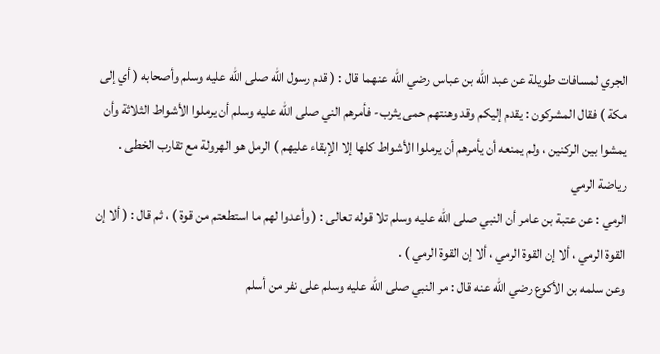الجري لمسافات طويلة عن عبد الله بن عباس رضي الله عنهما قال : ( قدم رسول الله صلى الله عليه وسلم وأصحابه ( أي إلى مكة ) فقال المشركون : يقدم إليكم وقد وهنتهم حمى يثرب- فأمرهم الني صلى الله عليه وسلم أن يرملوا الأشواط الثلاثة وأن يمشوا بين الركنين ، ولم يمنعه أن يأمرهم أن يرملوا الأشواط كلها إلا الإبقاء عليهم ) الرمل هو الهرولة مع تقارب الخطى .
رياضة الرمي
الرمي : عن عتبة بن عامر أن النبي صلى الله عليه وسلم تلا قوله تعالى : ( وأعدوا لهم ما استطعتم من قوة ) ، ثم قال : ( ألا إن القوة الرمي ، ألا إن القوة الرمي ، ألا إن القوة الرمي ) .
وعن سلمه بن الأكوع رضي الله عنه قال : مر النبي صلى الله عليه وسلم على نفر من أسلم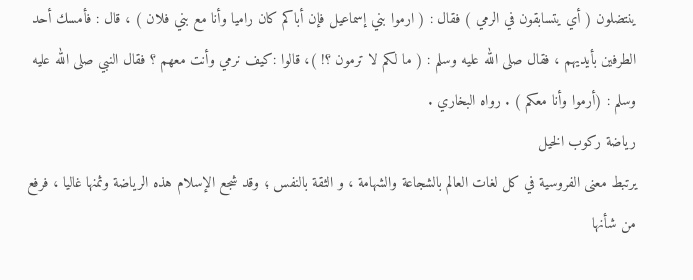ينتضلون ( أي يتسابقون في الرمي ) فقال : ( ارموا بني إسماعيل فإن أباكم كان راميا وأنا مع بني فلان ) ، قال : فأمسك أحد الطرفين بأيديهم ، فقال صلى الله عليه وسلم : ( ما لكم لا ترمون ؟! )، قالوا :كيف نرمي وأنت معهم ؟ فقال النبي صلى الله عليه وسلم : (أرموا وأنا معكم ) . رواه البخاري .
رياضة ركوب الخيل
يرتبط معنى الفروسية في كل لغات العالم بالشجاعة والشهامة ، و الثقة بالنفس ؛ وقد شجع الإسلام هذه الرياضة وثمنها غاليا ، فرفع من شأنها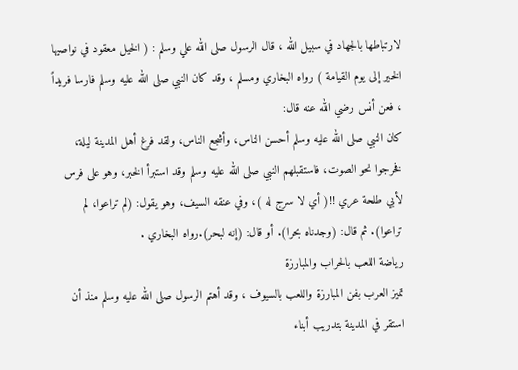لارتباطها بالجهاد في سبيل الله ، قال الرسول صلى الله علي وسلم : ( الخيل معقود في نواصيها الخير إلى يوم القيامة ) رواه البخاري ومسلم ، وقد كان النبي صلى الله عليه وسلم فارسا فريداً ، فعن أنس رضي الله عنه قال:
كان النبي صلى الله عليه وسلم أحسن الناس، وأشجع الناس، ولقد فرغ أهل المدينة ليلة، فخرجوا نحو الصوت، فاستقبلهم النبي صلى الله عليه وسلم وقد استبرأ الخبر، وهو على فرس لأبي طلحة عري !!( أي لا سرج له )، وفي عنقه السيف، وهو يقول: (لم تراعوا، لم تراعوا). ثم قال: (وجدناه بحرا). أو قال: (إنه لبحر).رواه البخاري .
رياضة اللعب بالحراب والمبارزة
تميز العرب بفن المبارزة واللعب بالسيوف ، وقد أهتم الرسول صلى الله عليه وسلم منذ أن استقر في المدينة بتدريب أبناء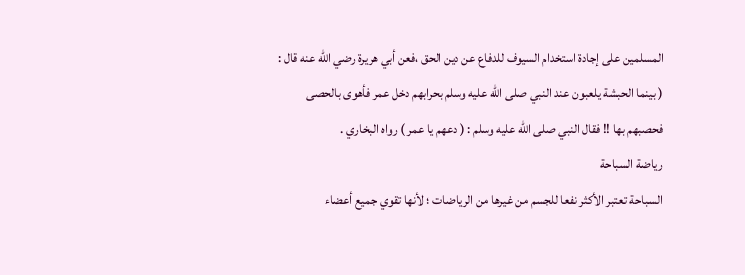المسلمين على إجادة استخدام السيوف للدفاع عن دين الحق ،فعن أبي هريرة رضي الله عنه قال : ( بينما الحبشة يلعبون عند النبي صلى الله عليه وسلم بحرابهم دخل عمر فأهوى بالحصى فحصبهم بها !! فقال النبي صلى الله عليه وسلم : ( دعهم يا عمر ) رواه البخاري .
رياضة السباحة
السباحة تعتبر الأكثر نفعا للجسم من غيرها من الرياضات ؛ لأنها تقوي جميع أعضاء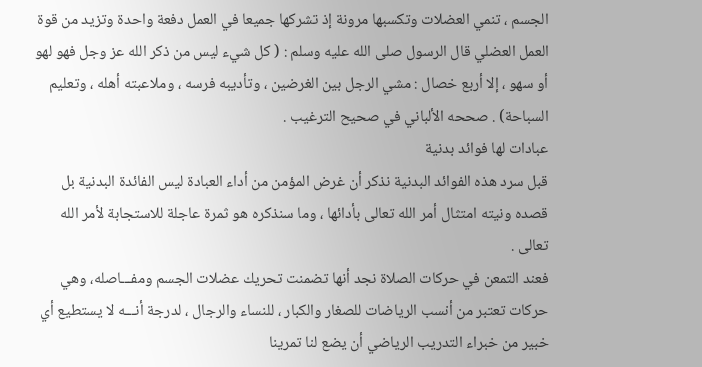الجسم ، تنمي العضلات وتكسبها مرونة إذ تشركها جميعا في العمل دفعة واحدة وتزيد من قوة العمل العضلي قال الرسول صلى الله عليه وسلم : ( كل شيء ليس من ذكر الله عز وجل فهو لهو أو سهو ، إلا أربع خصال : مشي الرجل بين الغرضين ، وتأديبه فرسه ، وملاعبته أهله ، وتعليم السباحة) . صححه الألباني في صحيح الترغيب .
عبادات لها فوائد بدنية
قبل سرد هذه الفوائد البدنية نذكر أن غرض المؤمن من أداء العبادة ليس الفائدة البدنية بل قصده ونيته امتثال أمر الله تعالى بأدائها ، وما سنذكره هو ثمرة عاجلة للاستجابة لأمر الله تعالى .
فعند التمعن في حركات الصلاة نجد أنها تضمنت تحريك عضلات الجسم ومفـــاصله، وهي حركات تعتبر من أنسب الرياضات للصغار والكبار ، للنساء والرجال ، لدرجة أنـــه لا يستطيع أي خبير من خبراء التدريب الرياضي أن يضع لنا تمرينا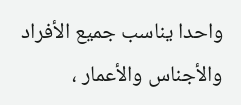واحدا يناسب جميع الأفراد والأجناس والأعمار ،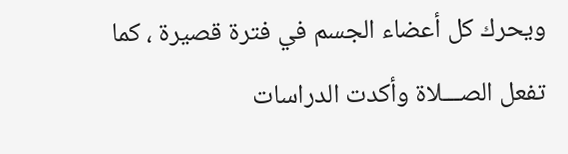ويحرك كل أعضاء الجسم في فترة قصيرة ، كما تفعل الصـــلاة وأكدت الدراسات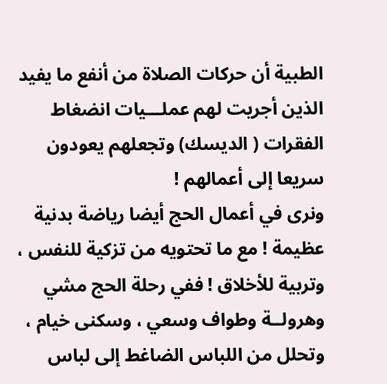الطبية أن حركات الصلاة من أنفع ما يفيد الذين أجريت لهم عملـــيات انضغاط الفقرات ( الديسك) وتجعلهم يعودون سريعا إلى أعمالهم !
ونرى في أعمال الحج أيضا رياضة بدنية عظيمة ! مع ما تحتويه من تزكية للنفس ، وتربية للأخلاق ! ففي رحلة الحج مشي وهرولــة وطواف وسعي ، وسكنى خيام ، وتحلل من اللباس الضاغط إلى لباس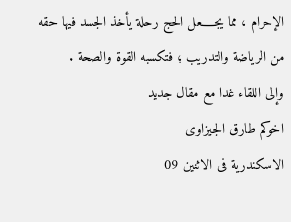الإحرام ، مما يجـــــعل الحج رحلة يأخذ الجسد فيها حقه من الرياضة والتدريب ؛ فتكسبه القوة والصحة .
وإلى اللقاء غدا مع مقال جديد
اخوكم طارق الجيزاوى
الاسكندرية فى الاثنين 09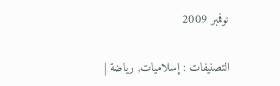نوفمبر 2009

التصنيفات : إسلاميات, رياضة |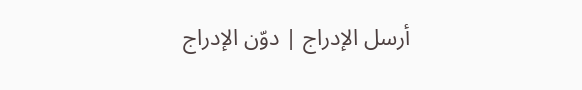أرسل الإدراج | دوّن الإدراج